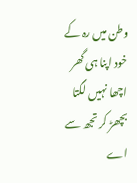وطن میں رہ کے خود اپنا ہی گھر اچھا نہیں لگتا
بچھڑ کر تجھ سے اے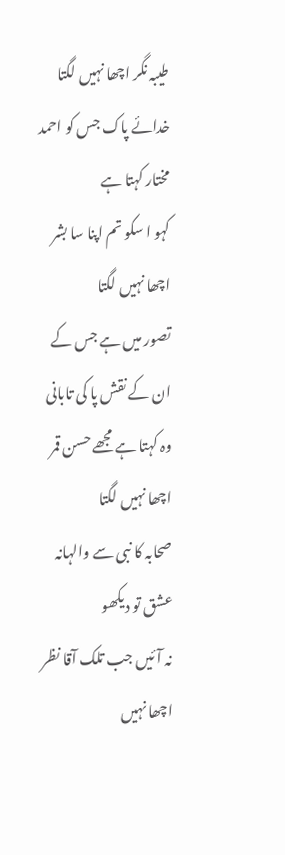طیبہ نگر اچھا نہیں لگتا
خدائے پاک جس کو احمد مختار کہتا ہے
کہو ا سکو تم اپنا سا بشر اچھا نہیں لگتا
تصور میں ہے جس کے ان کے نقش پا کی تابانی
وہ کہتا ہے مجھے حسن قمر اچھا نہیں لگتا
صحابہ کا نبی سے والہانہ عشق تو دیکھو
نہ آئیں جب تلک آقا نظر اچھا نہیں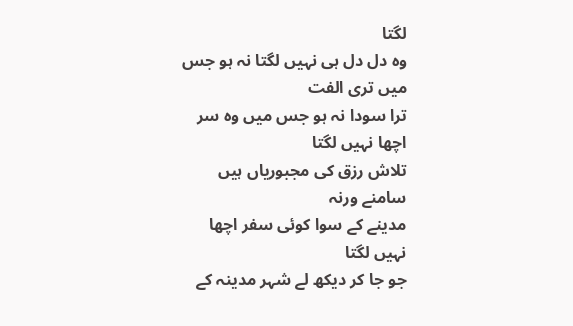لگتا
وہ دل دل ہی نہیں لگتا نہ ہو جس میں تری الفت
ترا سودا نہ ہو جس میں وہ سر اچھا نہیں لگتا
تلاش رزق کی مجبوریاں ہیں سامنے ورنہ
مدینے کے سوا کوئی سفر اچھا نہیں لگتا
جو جا کر دیکھ لے شہر مدینہ کے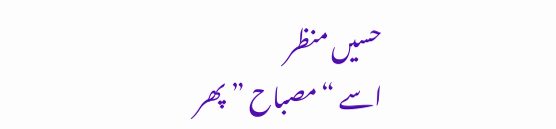حسیں منظر
اسے “مصباح ” پھر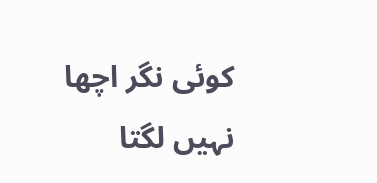کوئی نگر اچھا نہیں لگتا